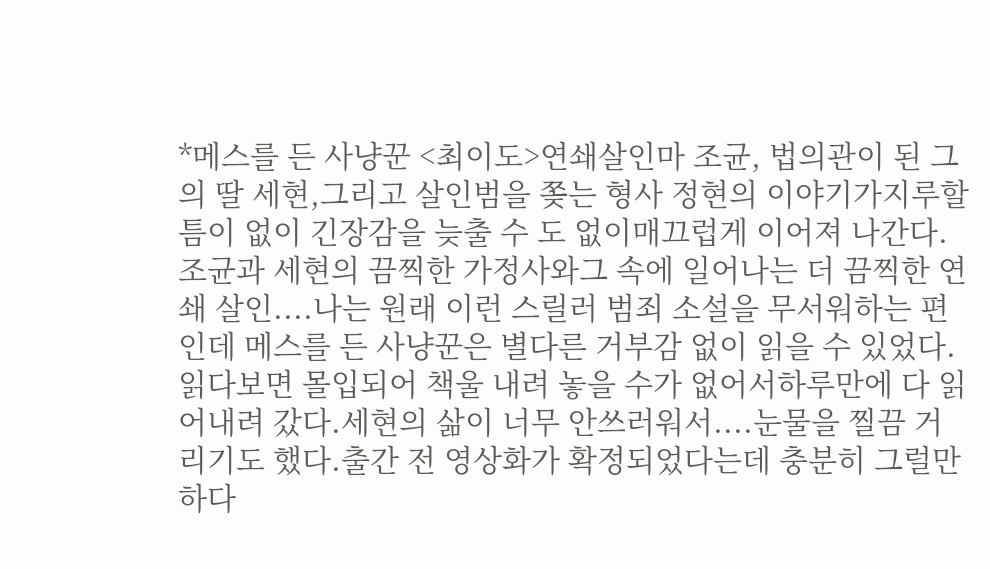*메스를 든 사냥꾼 <최이도>연쇄살인마 조균, 법의관이 된 그의 딸 세현,그리고 살인범을 쫒는 형사 정현의 이야기가지루할 틈이 없이 긴장감을 늦출 수 도 없이매끄럽게 이어져 나간다.조균과 세현의 끔찍한 가정사와그 속에 일어나는 더 끔찍한 연쇄 살인....나는 원래 이런 스릴러 범죄 소설을 무서워하는 편인데 메스를 든 사냥꾼은 별다른 거부감 없이 읽을 수 있었다.읽다보면 몰입되어 책울 내려 놓을 수가 없어서하루만에 다 읽어내려 갔다.세현의 삶이 너무 안쓰러워서....눈물을 찔끔 거리기도 했다.출간 전 영상화가 확정되었다는데 충분히 그럴만하다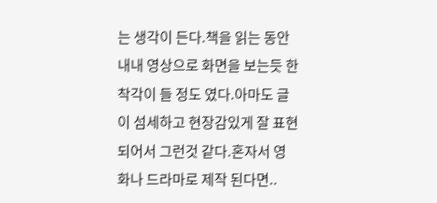는 생각이 든다.책을 읽는 동안 내내 영상으로 화면을 보는듯 한 착각이 들 정도 였다.아마도 글이 섬세하고 현장감있게 잘 표현되어서 그런것 같다.혼자서 영화나 드라마로 제작 된다면..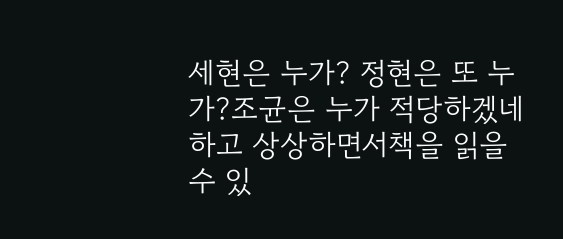세현은 누가? 정현은 또 누가?조균은 누가 적당하겠네 하고 상상하면서책을 읽을 수 있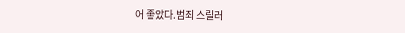어 좋았다.범죄 스릴러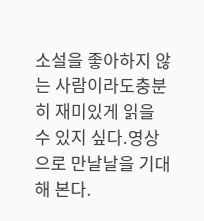소설을 좋아하지 않는 사람이라도충분히 재미있게 읽을 수 있지 싶다.영상으로 만날날을 기대해 본다.